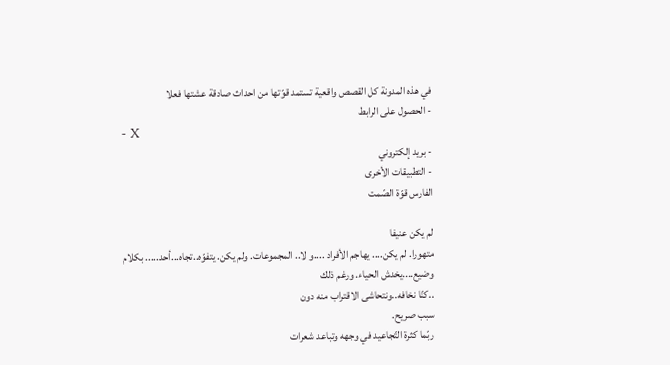في هذه المدونة كل القصص واقعية تستمد قوّتها من احداث صادقة عشتها فعلا
- الحصول على الرابط
- X
- بريد إلكتروني
- التطبيقات الأخرى
الفارس قوّة الصّمت

لم يكن عنيفا
متهورا. لم يكن.... يهاجم الأفراد ....و لا.. المجموعات. ولم يكن. يتفوّه..تجاه...أحد..... بكلام
وضيع....يخدش الحياء. ورغم ذلك
..كنّا نخافه..ونتحاشى الاقتراب منه دون
سبب صريح.
ربّما كثرة التّجاعيد في وجهه وتباعد شعرات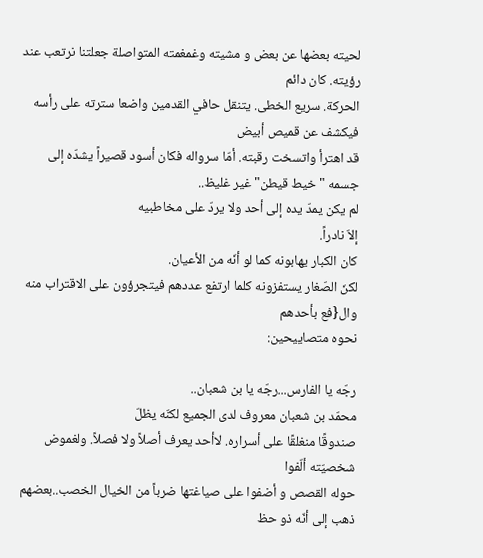لحيته بعضها عن بعض و مشيته وغمغمته المتواصلة جعلتنا نرتعب عند رؤيته. كان دائم
الحركة. سريع الخطى. يتنقل حافي القدمين واضعا سترته على رأسه فيكشف عن قميص أبيض
قد اهترأ واتسخت رقبته. أمّا سرواله فكان أسود قصيراً يشدّه إلى جسمه " خيط قيطن" غير غليظ..
لم يكن يمدّ يده إلى أحد ولا يردّ على مخاطبيه
إلاّ نادراً.
كان الكبار يهابونه كما لو أنّه من الأعيان.
لكنّ الصّغار يستفزونه كلما ارتفع عددهم فيتجرؤون على الاقتراب منه وال{فع بأحدهم
نحوه متصاييحين:

رجّه يا الفارس...رجّه يا بن شعبان..
محمّد بن شعبان معروف لدى الجميع لكنّه يظلّ
صندوقًا منغلقًا على أسراره. لاأحد يعرف أصلاً ولا فصلاً. ولغموض شخصيّته ألّفوا
حوله القصص و أضفوا على صياغتها ضرباً من الخيال الخصب..بعضهم ذهب إلى أنّه ذو حظ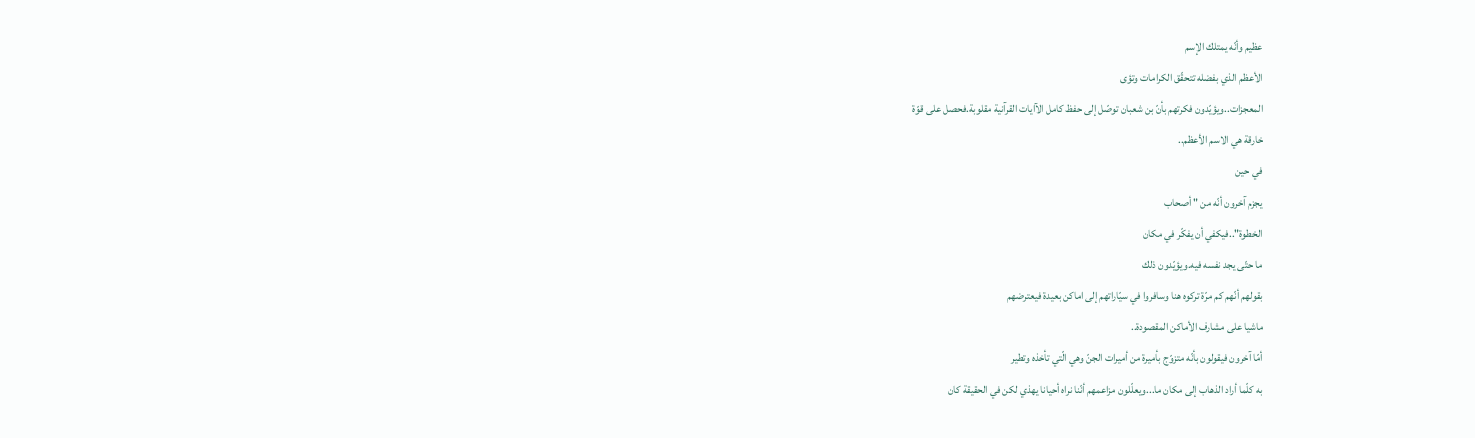عظيم وأنّه يمتلك الإسم
الأعظم الذي بفضله تتحقّق الكرامات وتؤى
المعجزات..ويؤيّدون فكرتهم بأنّ بن شعبان توصّل إلى حفظ كامل الآايات القرآنية مقلوبة.فحصل على قوّة
خارقة هي الاسم الأعظم..
في حين
يجزم آخرون أنّه من " أصحاب
الخطوة"..فيكفي أن يفكّر في مكان
ما حتّى يجد نفسه فيه.ويؤيّدون ذلك
بقولهم أنّهم كم مرّة تركوه هنا وسافروا في سيّاراتهم إلى اماكن بعيدة فيعترضهم
ماشيا على مشارف الأماكن المقصودة..
أمّا آخرون فيقولون بأنّه متزوّج بأميرة من أميرات الجنّ وهي الّتي تأخذه وتطير
به كلّما أراد الذهاب إلى مكان ما...ويعلّلون مزاعمهم أنّنا نراه أحيانا يهذي لكن في الحقيقة كان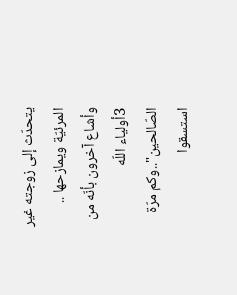يتحدّث إلى زوجته غير المرئيّة ويمازحها ..
وأشاع آخرون بأنّه من 3أولياء اللّه
الصّالحين"..وكم مرّة استسقوا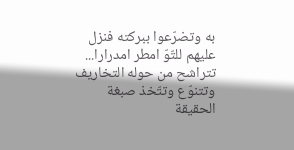به وتضرّعوا ببركته فنزل عليهم للتّوّ امطر امدرارا...
تتراشح من حوله التخاريف
وتتنوّع وتتّخذ صبغة الحقيقة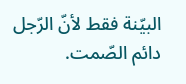البيّنة فقط لأنّ الرّجل دائم الصّمت.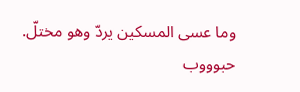وما عسى المسكين يردّ وهو مختلّ. حبوووب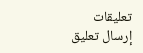تعليقات
إرسال تعليق